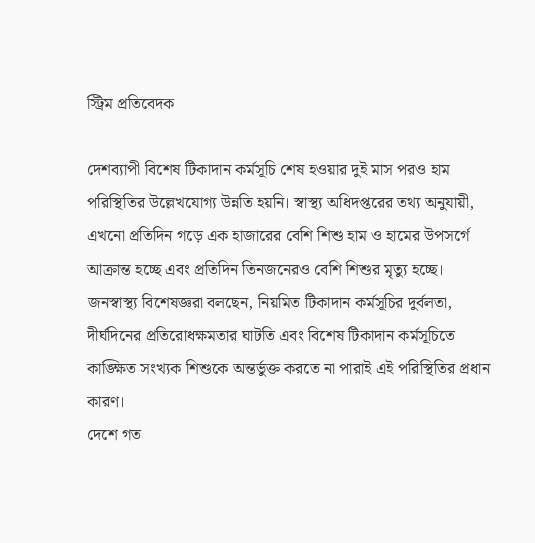স্ট্রিম প্রতিবেদক

দেশব্যাপী বিশেষ টিকাদান কর্মসূচি শেষ হওয়ার দুই মাস পরও হাম পরিস্থিতির উল্লেখযোগ্য উন্নতি হয়নি। স্বাস্থ্য অধিদপ্তরের তথ্য অনুযায়ী, এখনো প্রতিদিন গড়ে এক হাজারের বেশি শিশু হাম ও হামের উপসর্গে আক্রান্ত হচ্ছে এবং প্রতিদিন তিনজনেরও বেশি শিশুর মৃত্যু হচ্ছে।
জনস্বাস্থ্য বিশেষজ্ঞরা বলছেন, নিয়মিত টিকাদান কর্মসূচির দুর্বলতা, দীর্ঘদিনের প্রতিরোধক্ষমতার ঘাটতি এবং বিশেষ টিকাদান কর্মসূচিতে কাঙ্ক্ষিত সংখ্যক শিশুকে অন্তর্ভুক্ত করতে না পারাই এই পরিস্থিতির প্রধান কারণ।
দেশে গত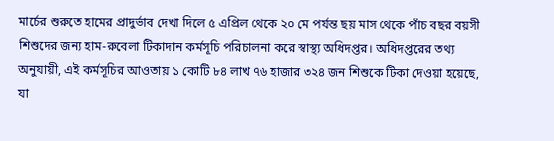মার্চের শুরুতে হামের প্রাদুর্ভাব দেখা দিলে ৫ এপ্রিল থেকে ২০ মে পর্যন্ত ছয় মাস থেকে পাঁচ বছর বয়সী শিশুদের জন্য হাম-রুবেলা টিকাদান কর্মসূচি পরিচালনা করে স্বাস্থ্য অধিদপ্তর। অধিদপ্তরের তথ্য অনুযায়ী, এই কর্মসূচির আওতায় ১ কোটি ৮৪ লাখ ৭৬ হাজার ৩২৪ জন শিশুকে টিকা দেওয়া হয়েছে, যা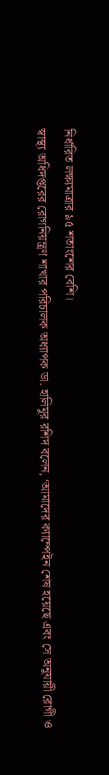নির্ধারিত লক্ষ্যমাত্রার ৯৫ শতাংশের বেশি।
স্বাস্থ্য অধিদপ্তরের রোগনিয়ন্ত্রণ শাখার পরিচালক অধ্যাপক ডা. হালিমুর রশিদ বলেন, ‘আমাদের ক্যাম্পেইন শেষ হয়েছে এবং সে অনুযায়ী রোগী ও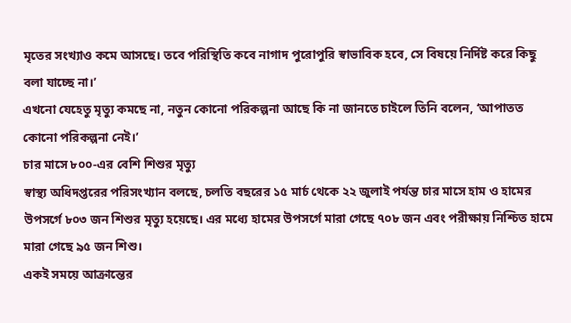মৃতের সংখ্যাও কমে আসছে। তবে পরিস্থিতি কবে নাগাদ পুরোপুরি স্বাভাবিক হবে, সে বিষয়ে নির্দিষ্ট করে কিছু বলা যাচ্ছে না।’
এখনো যেহেতু মৃত্যু কমছে না, নতুন কোনো পরিকল্পনা আছে কি না জানতে চাইলে তিনি বলেন, ‘আপাতত কোনো পরিকল্পনা নেই।’
চার মাসে ৮০০-এর বেশি শিশুর মৃত্যু
স্বাস্থ্য অধিদপ্তরের পরিসংখ্যান বলছে, চলতি বছরের ১৫ মার্চ থেকে ২২ জুলাই পর্যন্ত চার মাসে হাম ও হামের উপসর্গে ৮০৩ জন শিশুর মৃত্যু হয়েছে। এর মধ্যে হামের উপসর্গে মারা গেছে ৭০৮ জন এবং পরীক্ষায় নিশ্চিত হামে মারা গেছে ৯৫ জন শিশু।
একই সময়ে আক্রান্তের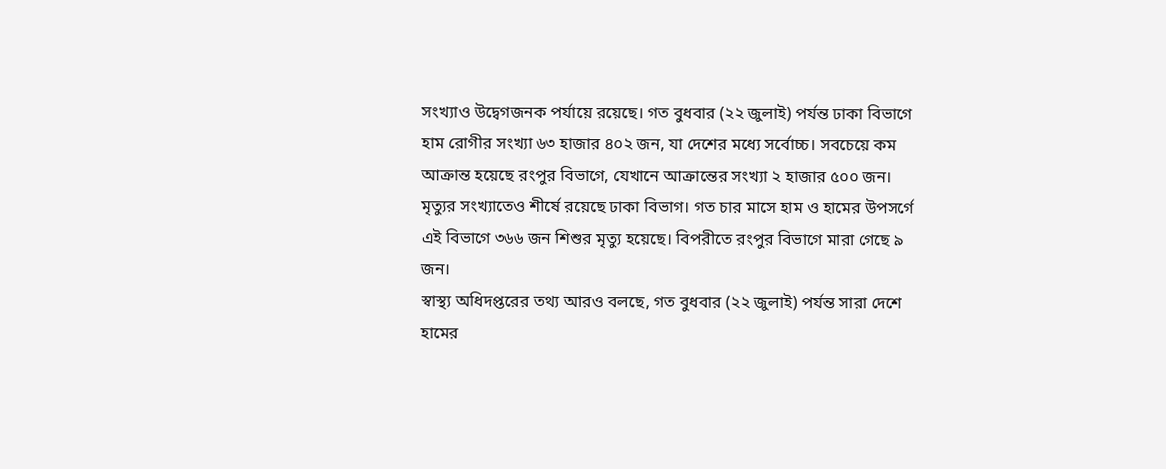সংখ্যাও উদ্বেগজনক পর্যায়ে রয়েছে। গত বুধবার (২২ জুলাই) পর্যন্ত ঢাকা বিভাগে হাম রোগীর সংখ্যা ৬৩ হাজার ৪০২ জন, যা দেশের মধ্যে সর্বোচ্চ। সবচেয়ে কম আক্রান্ত হয়েছে রংপুর বিভাগে, যেখানে আক্রান্তের সংখ্যা ২ হাজার ৫০০ জন।
মৃত্যুর সংখ্যাতেও শীর্ষে রয়েছে ঢাকা বিভাগ। গত চার মাসে হাম ও হামের উপসর্গে এই বিভাগে ৩৬৬ জন শিশুর মৃত্যু হয়েছে। বিপরীতে রংপুর বিভাগে মারা গেছে ৯ জন।
স্বাস্থ্য অধিদপ্তরের তথ্য আরও বলছে, গত বুধবার (২২ জুলাই) পর্যন্ত সারা দেশে হামের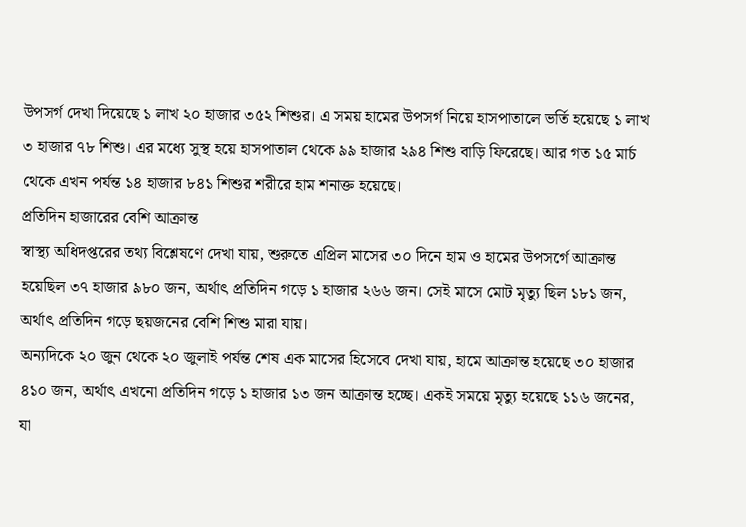উপসর্গ দেখা দিয়েছে ১ লাখ ২০ হাজার ৩৫২ শিশুর। এ সময় হামের উপসর্গ নিয়ে হাসপাতালে ভর্তি হয়েছে ১ লাখ ৩ হাজার ৭৮ শিশু। এর মধ্যে সুস্থ হয়ে হাসপাতাল থেকে ৯৯ হাজার ২৯৪ শিশু বাড়ি ফিরেছে। আর গত ১৫ মার্চ থেকে এখন পর্যন্ত ১৪ হাজার ৮৪১ শিশুর শরীরে হাম শনাক্ত হয়েছে।
প্রতিদিন হাজারের বেশি আক্রান্ত
স্বাস্থ্য অধিদপ্তরের তথ্য বিশ্লেষণে দেখা যায়, শুরুতে এপ্রিল মাসের ৩০ দিনে হাম ও হামের উপসর্গে আক্রান্ত হয়েছিল ৩৭ হাজার ৯৮০ জন, অর্থাৎ প্রতিদিন গড়ে ১ হাজার ২৬৬ জন। সেই মাসে মোট মৃত্যু ছিল ১৮১ জন, অর্থাৎ প্রতিদিন গড়ে ছয়জনের বেশি শিশু মারা যায়।
অন্যদিকে ২০ জুন থেকে ২০ জুলাই পর্যন্ত শেষ এক মাসের হিসেবে দেখা যায়, হামে আক্রান্ত হয়েছে ৩০ হাজার ৪১০ জন, অর্থাৎ এখনো প্রতিদিন গড়ে ১ হাজার ১৩ জন আক্রান্ত হচ্ছে। একই সময়ে মৃত্যু হয়েছে ১১৬ জনের, যা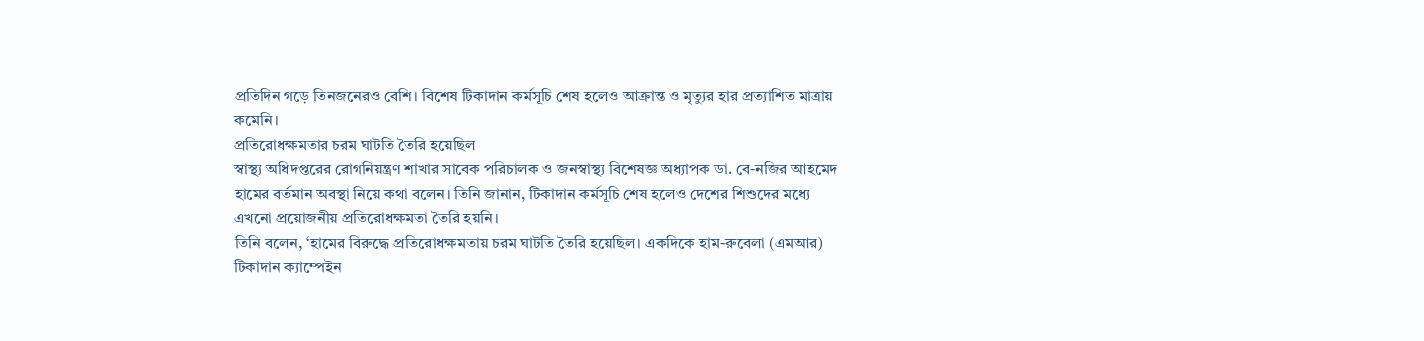প্রতিদিন গড়ে তিনজনেরও বেশি। বিশেষ টিকাদান কর্মসূচি শেষ হলেও আক্রান্ত ও মৃত্যুর হার প্রত্যাশিত মাত্রায় কমেনি।
প্রতিরোধক্ষমতার চরম ঘাটতি তৈরি হয়েছিল
স্বাস্থ্য অধিদপ্তরের রোগনিয়ন্ত্রণ শাখার সাবেক পরিচালক ও জনস্বাস্থ্য বিশেষজ্ঞ অধ্যাপক ডা. বে-নজির আহমেদ হামের বর্তমান অবস্থা নিয়ে কথা বলেন। তিনি জানান, টিকাদান কর্মসূচি শেষ হলেও দেশের শিশুদের মধ্যে এখনো প্রয়োজনীয় প্রতিরোধক্ষমতা তৈরি হয়নি।
তিনি বলেন, ‘হামের বিরুদ্ধে প্রতিরোধক্ষমতায় চরম ঘাটতি তৈরি হয়েছিল। একদিকে হাম-রুবেলা (এমআর) টিকাদান ক্যাম্পেইন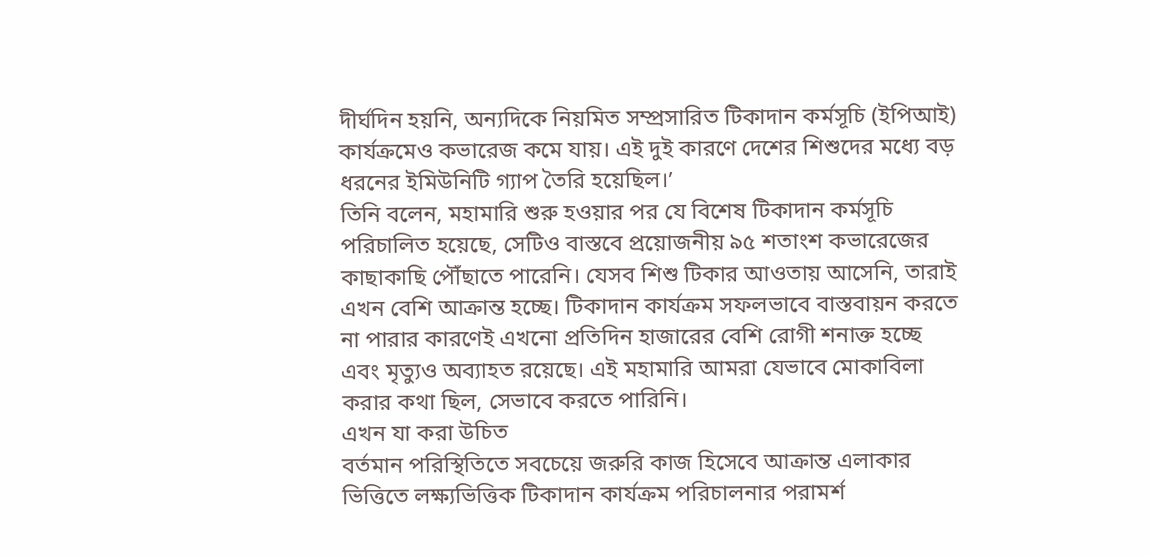দীর্ঘদিন হয়নি, অন্যদিকে নিয়মিত সম্প্রসারিত টিকাদান কর্মসূচি (ইপিআই) কার্যক্রমেও কভারেজ কমে যায়। এই দুই কারণে দেশের শিশুদের মধ্যে বড় ধরনের ইমিউনিটি গ্যাপ তৈরি হয়েছিল।’
তিনি বলেন, মহামারি শুরু হওয়ার পর যে বিশেষ টিকাদান কর্মসূচি পরিচালিত হয়েছে, সেটিও বাস্তবে প্রয়োজনীয় ৯৫ শতাংশ কভারেজের কাছাকাছি পৌঁছাতে পারেনি। যেসব শিশু টিকার আওতায় আসেনি, তারাই এখন বেশি আক্রান্ত হচ্ছে। টিকাদান কার্যক্রম সফলভাবে বাস্তবায়ন করতে না পারার কারণেই এখনো প্রতিদিন হাজারের বেশি রোগী শনাক্ত হচ্ছে এবং মৃত্যুও অব্যাহত রয়েছে। এই মহামারি আমরা যেভাবে মোকাবিলা করার কথা ছিল, সেভাবে করতে পারিনি।
এখন যা করা উচিত
বর্তমান পরিস্থিতিতে সবচেয়ে জরুরি কাজ হিসেবে আক্রান্ত এলাকার ভিত্তিতে লক্ষ্যভিত্তিক টিকাদান কার্যক্রম পরিচালনার পরামর্শ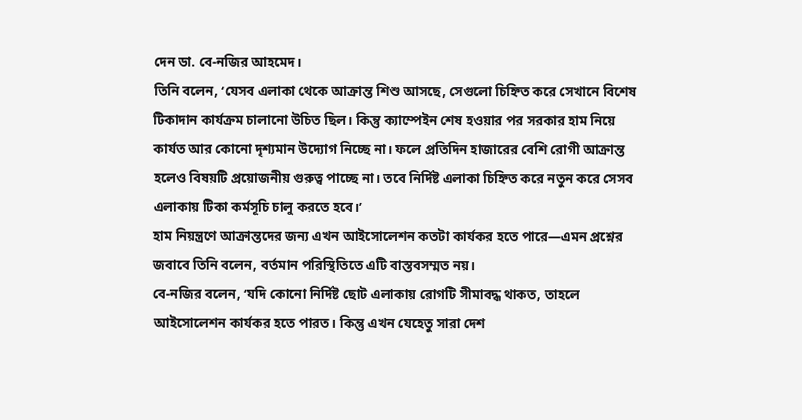দেন ডা. বে-নজির আহমেদ।
তিনি বলেন, ‘যেসব এলাকা থেকে আক্রান্ত শিশু আসছে, সেগুলো চিহ্নিত করে সেখানে বিশেষ টিকাদান কার্যক্রম চালানো উচিত ছিল। কিন্তু ক্যাম্পেইন শেষ হওয়ার পর সরকার হাম নিয়ে কার্যত আর কোনো দৃশ্যমান উদ্যোগ নিচ্ছে না। ফলে প্রতিদিন হাজারের বেশি রোগী আক্রান্ত হলেও বিষয়টি প্রয়োজনীয় গুরুত্ব পাচ্ছে না। তবে নির্দিষ্ট এলাকা চিহ্নিত করে নতুন করে সেসব এলাকায় টিকা কর্মসূচি চালু করতে হবে।’
হাম নিয়ন্ত্রণে আক্রান্তদের জন্য এখন আইসোলেশন কতটা কার্যকর হতে পারে—এমন প্রশ্নের জবাবে তিনি বলেন, বর্তমান পরিস্থিতিতে এটি বাস্তবসম্মত নয়।
বে-নজির বলেন, ‘যদি কোনো নির্দিষ্ট ছোট এলাকায় রোগটি সীমাবদ্ধ থাকত, তাহলে আইসোলেশন কার্যকর হতে পারত। কিন্তু এখন যেহেতু সারা দেশ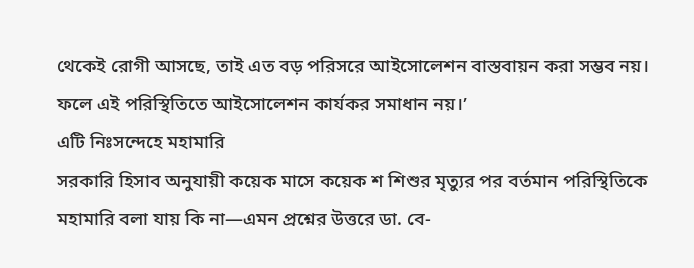থেকেই রোগী আসছে, তাই এত বড় পরিসরে আইসোলেশন বাস্তবায়ন করা সম্ভব নয়। ফলে এই পরিস্থিতিতে আইসোলেশন কার্যকর সমাধান নয়।’
এটি নিঃসন্দেহে মহামারি
সরকারি হিসাব অনুযায়ী কয়েক মাসে কয়েক শ শিশুর মৃত্যুর পর বর্তমান পরিস্থিতিকে মহামারি বলা যায় কি না—এমন প্রশ্নের উত্তরে ডা. বে-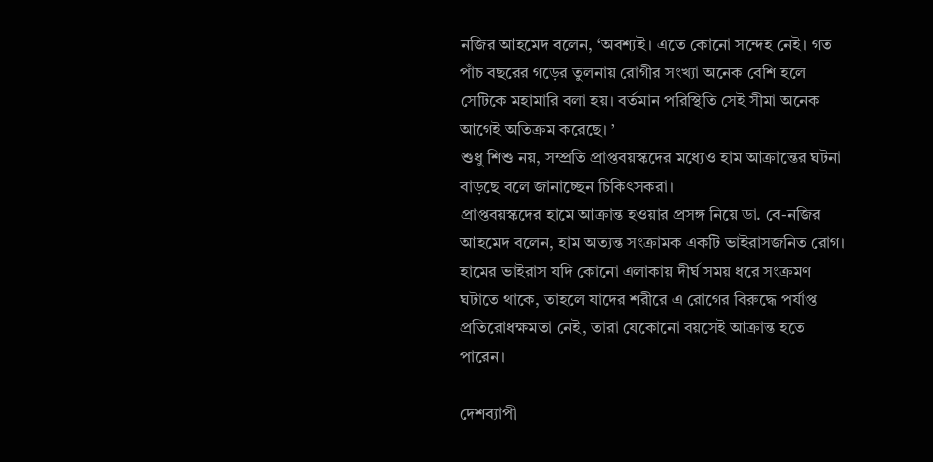নজির আহমেদ বলেন, ‘অবশ্যই। এতে কোনো সন্দেহ নেই। গত পাঁচ বছরের গড়ের তুলনায় রোগীর সংখ্যা অনেক বেশি হলে সেটিকে মহামারি বলা হয়। বর্তমান পরিস্থিতি সেই সীমা অনেক আগেই অতিক্রম করেছে। ’
শুধু শিশু নয়, সম্প্রতি প্রাপ্তবয়স্কদের মধ্যেও হাম আক্রান্তের ঘটনা বাড়ছে বলে জানাচ্ছেন চিকিৎসকরা।
প্রাপ্তবয়স্কদের হামে আক্রান্ত হওয়ার প্রসঙ্গ নিয়ে ডা. বে-নজির আহমেদ বলেন, হাম অত্যন্ত সংক্রামক একটি ভাইরাসজনিত রোগ। হামের ভাইরাস যদি কোনো এলাকায় দীর্ঘ সময় ধরে সংক্রমণ ঘটাতে থাকে, তাহলে যাদের শরীরে এ রোগের বিরুদ্ধে পর্যাপ্ত প্রতিরোধক্ষমতা নেই, তারা যেকোনো বয়সেই আক্রান্ত হতে পারেন।

দেশব্যাপী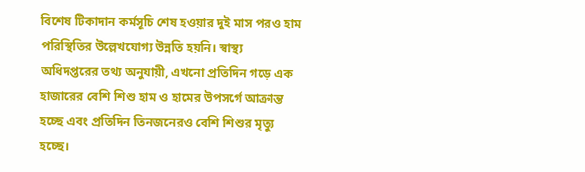বিশেষ টিকাদান কর্মসূচি শেষ হওয়ার দুই মাস পরও হাম পরিস্থিতির উল্লেখযোগ্য উন্নতি হয়নি। স্বাস্থ্য অধিদপ্তরের তথ্য অনুযায়ী, এখনো প্রতিদিন গড়ে এক হাজারের বেশি শিশু হাম ও হামের উপসর্গে আক্রান্ত হচ্ছে এবং প্রতিদিন তিনজনেরও বেশি শিশুর মৃত্যু হচ্ছে।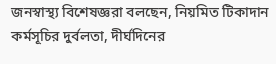জনস্বাস্থ্য বিশেষজ্ঞরা বলছেন, নিয়মিত টিকাদান কর্মসূচির দুর্বলতা, দীর্ঘদিনের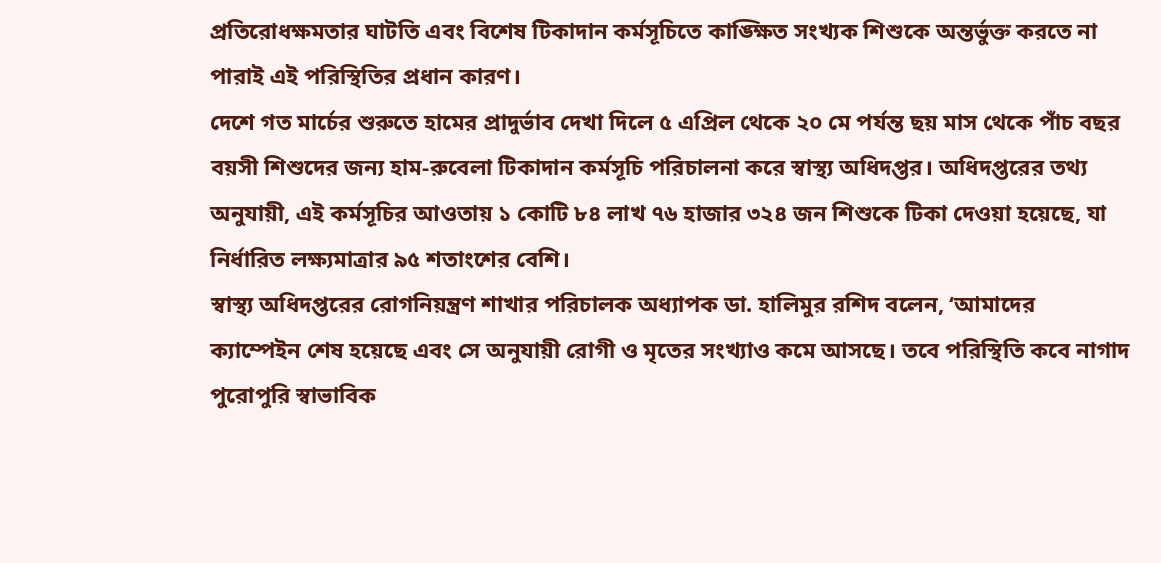প্রতিরোধক্ষমতার ঘাটতি এবং বিশেষ টিকাদান কর্মসূচিতে কাঙ্ক্ষিত সংখ্যক শিশুকে অন্তর্ভুক্ত করতে না পারাই এই পরিস্থিতির প্রধান কারণ।
দেশে গত মার্চের শুরুতে হামের প্রাদুর্ভাব দেখা দিলে ৫ এপ্রিল থেকে ২০ মে পর্যন্ত ছয় মাস থেকে পাঁচ বছর বয়সী শিশুদের জন্য হাম-রুবেলা টিকাদান কর্মসূচি পরিচালনা করে স্বাস্থ্য অধিদপ্তর। অধিদপ্তরের তথ্য অনুযায়ী, এই কর্মসূচির আওতায় ১ কোটি ৮৪ লাখ ৭৬ হাজার ৩২৪ জন শিশুকে টিকা দেওয়া হয়েছে, যা নির্ধারিত লক্ষ্যমাত্রার ৯৫ শতাংশের বেশি।
স্বাস্থ্য অধিদপ্তরের রোগনিয়ন্ত্রণ শাখার পরিচালক অধ্যাপক ডা. হালিমুর রশিদ বলেন, ‘আমাদের ক্যাম্পেইন শেষ হয়েছে এবং সে অনুযায়ী রোগী ও মৃতের সংখ্যাও কমে আসছে। তবে পরিস্থিতি কবে নাগাদ পুরোপুরি স্বাভাবিক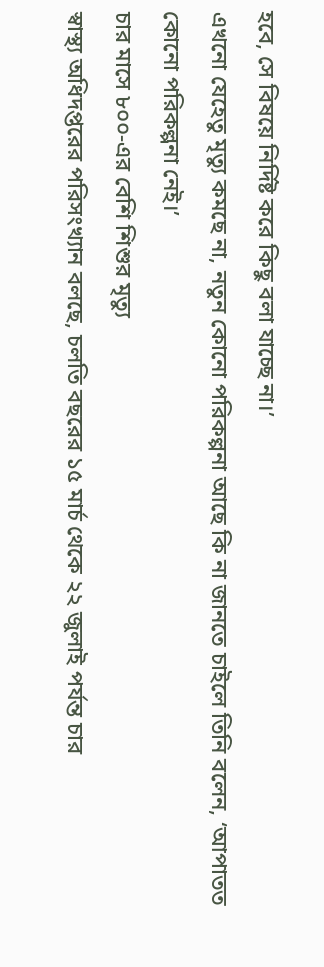হবে, সে বিষয়ে নির্দিষ্ট করে কিছু বলা যাচ্ছে না।’
এখনো যেহেতু মৃত্যু কমছে না, নতুন কোনো পরিকল্পনা আছে কি না জানতে চাইলে তিনি বলেন, ‘আপাতত কোনো পরিকল্পনা নেই।’
চার মাসে ৮০০-এর বেশি শিশুর মৃত্যু
স্বাস্থ্য অধিদপ্তরের পরিসংখ্যান বলছে, চলতি বছরের ১৫ মার্চ থেকে ২২ জুলাই পর্যন্ত চার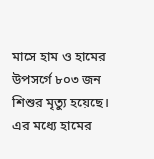মাসে হাম ও হামের উপসর্গে ৮০৩ জন শিশুর মৃত্যু হয়েছে। এর মধ্যে হামের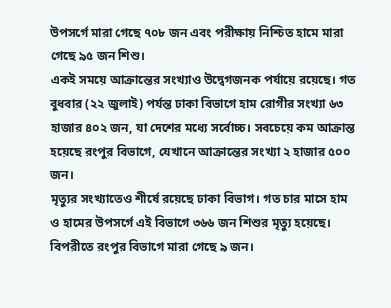উপসর্গে মারা গেছে ৭০৮ জন এবং পরীক্ষায় নিশ্চিত হামে মারা গেছে ৯৫ জন শিশু।
একই সময়ে আক্রান্তের সংখ্যাও উদ্বেগজনক পর্যায়ে রয়েছে। গত বুধবার (২২ জুলাই) পর্যন্ত ঢাকা বিভাগে হাম রোগীর সংখ্যা ৬৩ হাজার ৪০২ জন, যা দেশের মধ্যে সর্বোচ্চ। সবচেয়ে কম আক্রান্ত হয়েছে রংপুর বিভাগে, যেখানে আক্রান্তের সংখ্যা ২ হাজার ৫০০ জন।
মৃত্যুর সংখ্যাতেও শীর্ষে রয়েছে ঢাকা বিভাগ। গত চার মাসে হাম ও হামের উপসর্গে এই বিভাগে ৩৬৬ জন শিশুর মৃত্যু হয়েছে। বিপরীতে রংপুর বিভাগে মারা গেছে ৯ জন।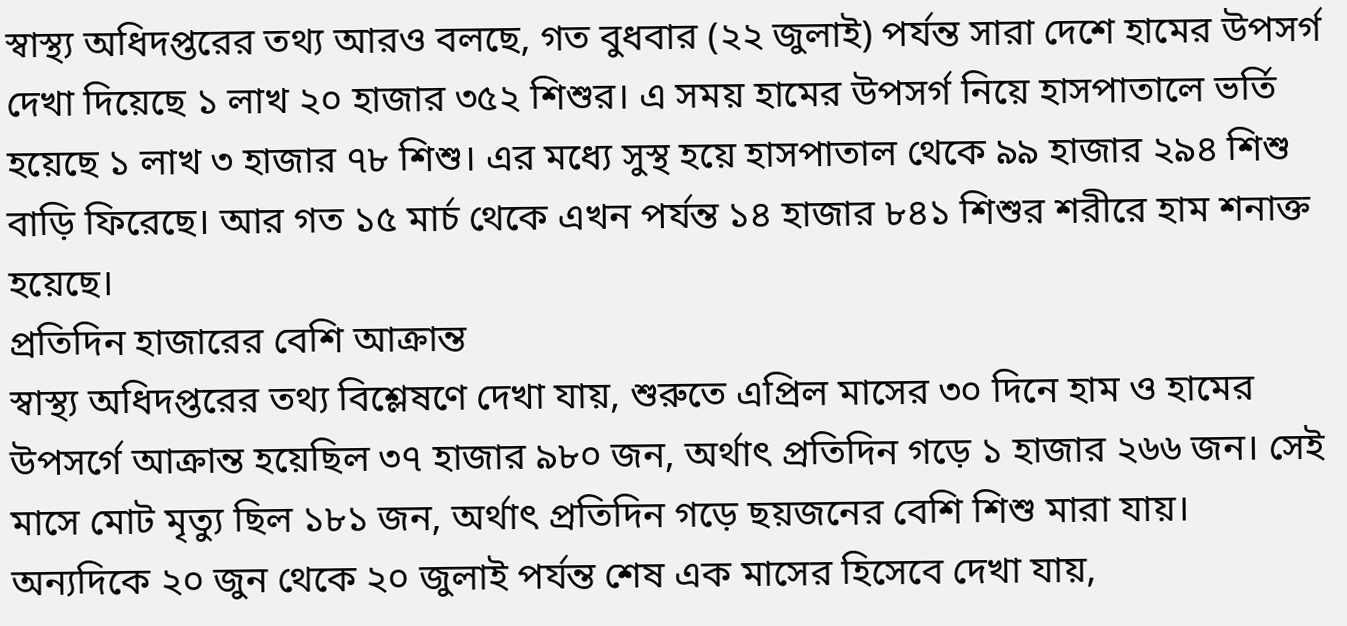স্বাস্থ্য অধিদপ্তরের তথ্য আরও বলছে, গত বুধবার (২২ জুলাই) পর্যন্ত সারা দেশে হামের উপসর্গ দেখা দিয়েছে ১ লাখ ২০ হাজার ৩৫২ শিশুর। এ সময় হামের উপসর্গ নিয়ে হাসপাতালে ভর্তি হয়েছে ১ লাখ ৩ হাজার ৭৮ শিশু। এর মধ্যে সুস্থ হয়ে হাসপাতাল থেকে ৯৯ হাজার ২৯৪ শিশু বাড়ি ফিরেছে। আর গত ১৫ মার্চ থেকে এখন পর্যন্ত ১৪ হাজার ৮৪১ শিশুর শরীরে হাম শনাক্ত হয়েছে।
প্রতিদিন হাজারের বেশি আক্রান্ত
স্বাস্থ্য অধিদপ্তরের তথ্য বিশ্লেষণে দেখা যায়, শুরুতে এপ্রিল মাসের ৩০ দিনে হাম ও হামের উপসর্গে আক্রান্ত হয়েছিল ৩৭ হাজার ৯৮০ জন, অর্থাৎ প্রতিদিন গড়ে ১ হাজার ২৬৬ জন। সেই মাসে মোট মৃত্যু ছিল ১৮১ জন, অর্থাৎ প্রতিদিন গড়ে ছয়জনের বেশি শিশু মারা যায়।
অন্যদিকে ২০ জুন থেকে ২০ জুলাই পর্যন্ত শেষ এক মাসের হিসেবে দেখা যায়,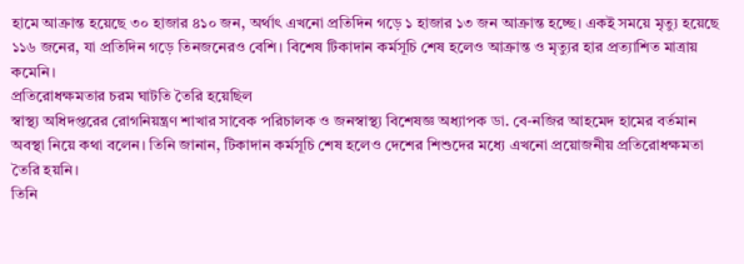হামে আক্রান্ত হয়েছে ৩০ হাজার ৪১০ জন, অর্থাৎ এখনো প্রতিদিন গড়ে ১ হাজার ১৩ জন আক্রান্ত হচ্ছে। একই সময়ে মৃত্যু হয়েছে ১১৬ জনের, যা প্রতিদিন গড়ে তিনজনেরও বেশি। বিশেষ টিকাদান কর্মসূচি শেষ হলেও আক্রান্ত ও মৃত্যুর হার প্রত্যাশিত মাত্রায় কমেনি।
প্রতিরোধক্ষমতার চরম ঘাটতি তৈরি হয়েছিল
স্বাস্থ্য অধিদপ্তরের রোগনিয়ন্ত্রণ শাখার সাবেক পরিচালক ও জনস্বাস্থ্য বিশেষজ্ঞ অধ্যাপক ডা. বে-নজির আহমেদ হামের বর্তমান অবস্থা নিয়ে কথা বলেন। তিনি জানান, টিকাদান কর্মসূচি শেষ হলেও দেশের শিশুদের মধ্যে এখনো প্রয়োজনীয় প্রতিরোধক্ষমতা তৈরি হয়নি।
তিনি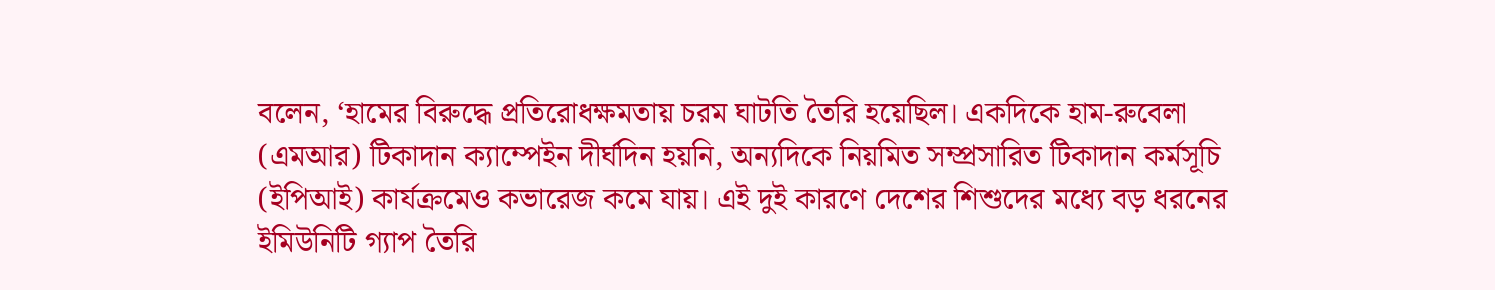বলেন, ‘হামের বিরুদ্ধে প্রতিরোধক্ষমতায় চরম ঘাটতি তৈরি হয়েছিল। একদিকে হাম-রুবেলা (এমআর) টিকাদান ক্যাম্পেইন দীর্ঘদিন হয়নি, অন্যদিকে নিয়মিত সম্প্রসারিত টিকাদান কর্মসূচি (ইপিআই) কার্যক্রমেও কভারেজ কমে যায়। এই দুই কারণে দেশের শিশুদের মধ্যে বড় ধরনের ইমিউনিটি গ্যাপ তৈরি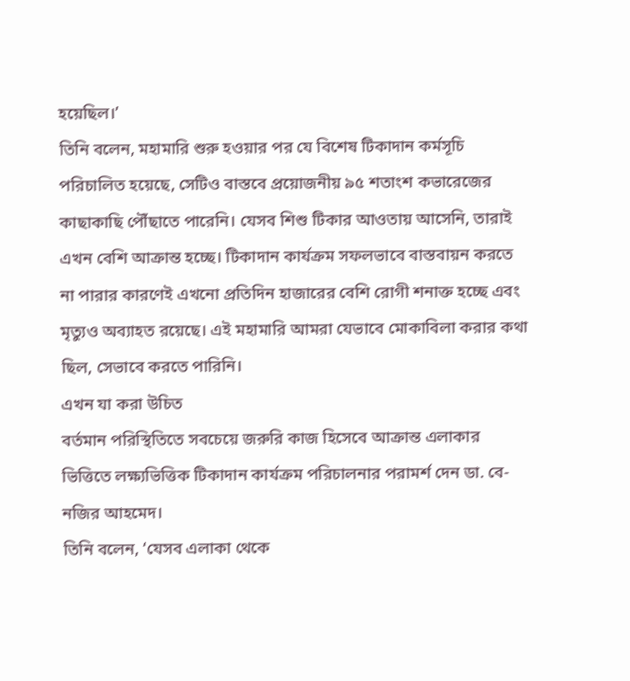হয়েছিল।’
তিনি বলেন, মহামারি শুরু হওয়ার পর যে বিশেষ টিকাদান কর্মসূচি পরিচালিত হয়েছে, সেটিও বাস্তবে প্রয়োজনীয় ৯৫ শতাংশ কভারেজের কাছাকাছি পৌঁছাতে পারেনি। যেসব শিশু টিকার আওতায় আসেনি, তারাই এখন বেশি আক্রান্ত হচ্ছে। টিকাদান কার্যক্রম সফলভাবে বাস্তবায়ন করতে না পারার কারণেই এখনো প্রতিদিন হাজারের বেশি রোগী শনাক্ত হচ্ছে এবং মৃত্যুও অব্যাহত রয়েছে। এই মহামারি আমরা যেভাবে মোকাবিলা করার কথা ছিল, সেভাবে করতে পারিনি।
এখন যা করা উচিত
বর্তমান পরিস্থিতিতে সবচেয়ে জরুরি কাজ হিসেবে আক্রান্ত এলাকার ভিত্তিতে লক্ষ্যভিত্তিক টিকাদান কার্যক্রম পরিচালনার পরামর্শ দেন ডা. বে-নজির আহমেদ।
তিনি বলেন, ‘যেসব এলাকা থেকে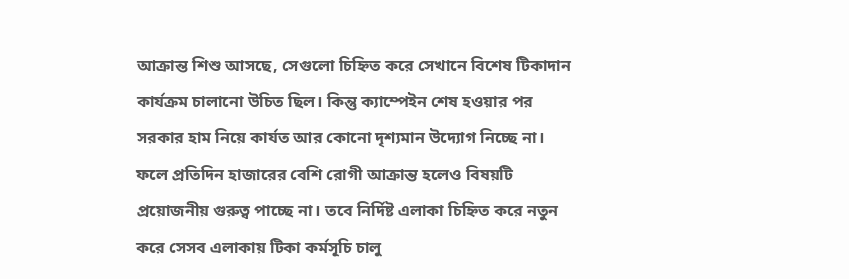আক্রান্ত শিশু আসছে, সেগুলো চিহ্নিত করে সেখানে বিশেষ টিকাদান কার্যক্রম চালানো উচিত ছিল। কিন্তু ক্যাম্পেইন শেষ হওয়ার পর সরকার হাম নিয়ে কার্যত আর কোনো দৃশ্যমান উদ্যোগ নিচ্ছে না। ফলে প্রতিদিন হাজারের বেশি রোগী আক্রান্ত হলেও বিষয়টি প্রয়োজনীয় গুরুত্ব পাচ্ছে না। তবে নির্দিষ্ট এলাকা চিহ্নিত করে নতুন করে সেসব এলাকায় টিকা কর্মসূচি চালু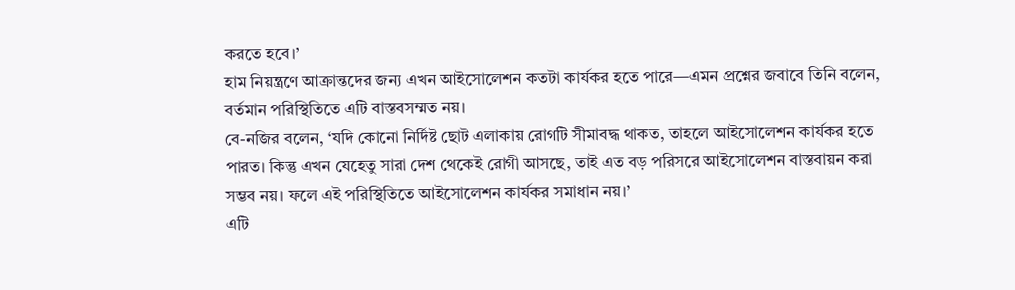করতে হবে।’
হাম নিয়ন্ত্রণে আক্রান্তদের জন্য এখন আইসোলেশন কতটা কার্যকর হতে পারে—এমন প্রশ্নের জবাবে তিনি বলেন, বর্তমান পরিস্থিতিতে এটি বাস্তবসম্মত নয়।
বে-নজির বলেন, ‘যদি কোনো নির্দিষ্ট ছোট এলাকায় রোগটি সীমাবদ্ধ থাকত, তাহলে আইসোলেশন কার্যকর হতে পারত। কিন্তু এখন যেহেতু সারা দেশ থেকেই রোগী আসছে, তাই এত বড় পরিসরে আইসোলেশন বাস্তবায়ন করা সম্ভব নয়। ফলে এই পরিস্থিতিতে আইসোলেশন কার্যকর সমাধান নয়।’
এটি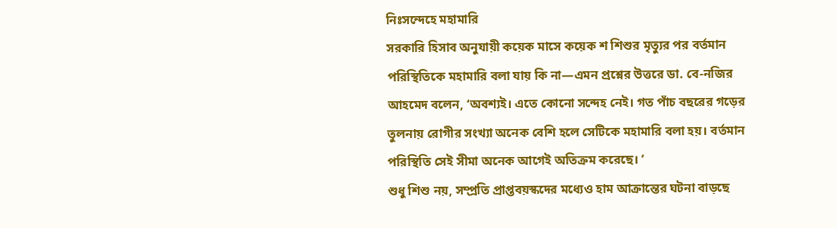নিঃসন্দেহে মহামারি
সরকারি হিসাব অনুযায়ী কয়েক মাসে কয়েক শ শিশুর মৃত্যুর পর বর্তমান পরিস্থিতিকে মহামারি বলা যায় কি না—এমন প্রশ্নের উত্তরে ডা. বে-নজির আহমেদ বলেন, ‘অবশ্যই। এতে কোনো সন্দেহ নেই। গত পাঁচ বছরের গড়ের তুলনায় রোগীর সংখ্যা অনেক বেশি হলে সেটিকে মহামারি বলা হয়। বর্তমান পরিস্থিতি সেই সীমা অনেক আগেই অতিক্রম করেছে। ’
শুধু শিশু নয়, সম্প্রতি প্রাপ্তবয়স্কদের মধ্যেও হাম আক্রান্তের ঘটনা বাড়ছে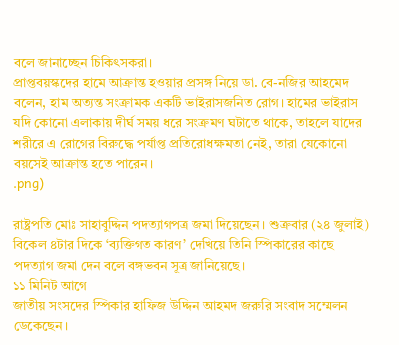বলে জানাচ্ছেন চিকিৎসকরা।
প্রাপ্তবয়স্কদের হামে আক্রান্ত হওয়ার প্রসঙ্গ নিয়ে ডা. বে-নজির আহমেদ বলেন, হাম অত্যন্ত সংক্রামক একটি ভাইরাসজনিত রোগ। হামের ভাইরাস যদি কোনো এলাকায় দীর্ঘ সময় ধরে সংক্রমণ ঘটাতে থাকে, তাহলে যাদের শরীরে এ রোগের বিরুদ্ধে পর্যাপ্ত প্রতিরোধক্ষমতা নেই, তারা যেকোনো বয়সেই আক্রান্ত হতে পারেন।
.png)

রাষ্ট্রপতি মোঃ সাহাবুদ্দিন পদত্যাগপত্র জমা দিয়েছেন। শুক্রবার (২৪ জুলাই) বিকেল ৪টার দিকে ‘ব্যক্তিগত কারণ’ দেখিয়ে তিনি স্পিকারের কাছে পদত্যাগ জমা দেন বলে বঙ্গভবন সূত্র জানিয়েছে।
১১ মিনিট আগে
জাতীয় সংসদের স্পিকার হাফিজ উদ্দিন আহমদ জরুরি সংবাদ সম্মেলন ডেকেছেন।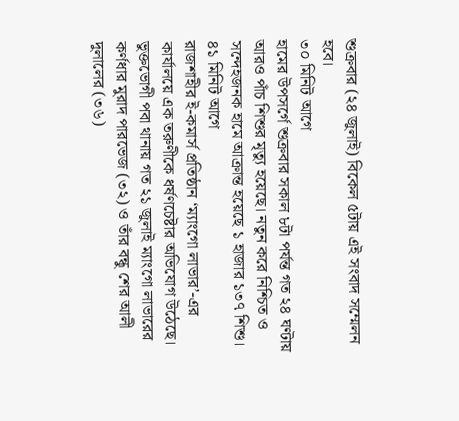শুক্রবার (২৪ জুলাই) বিকেল ৫টায় এই সংবাদ সম্মেলন হবে।
৩০ মিনিট আগে
হামের উপসর্গে শুক্রবার সকাল ৮টা পর্যন্ত গত ২৪ ঘণ্টায় আরও পাঁচ শিশুর মৃত্যু হয়েছে। নতুন করে নিশ্চিত ও সন্দেহজনক হামে আক্রান্ত হয়েছে ১ হাজার ১৩৭ শিশু।
৪১ মিনিট আগে
রাজশাহীর ই-কমার্স প্রতিষ্ঠান ‘ম্যাংগো লাভার’-এর কার্যালয়ে এক তরুণীকে ধর্ষণচেষ্টার অভিযোগ উঠেছে। ভুক্তভোগী পবা থানায় গত ২১ জুলাই ম্যাংগো লাভারের কর্ণধার মুরাদ পারভেজ (৩২) ও তাঁর বন্ধু শের আলী দুলালের (৩৬)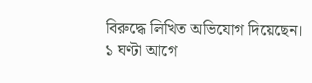বিরুদ্ধে লিখিত অভিযোগ দিয়েছেন।
১ ঘণ্টা আগে